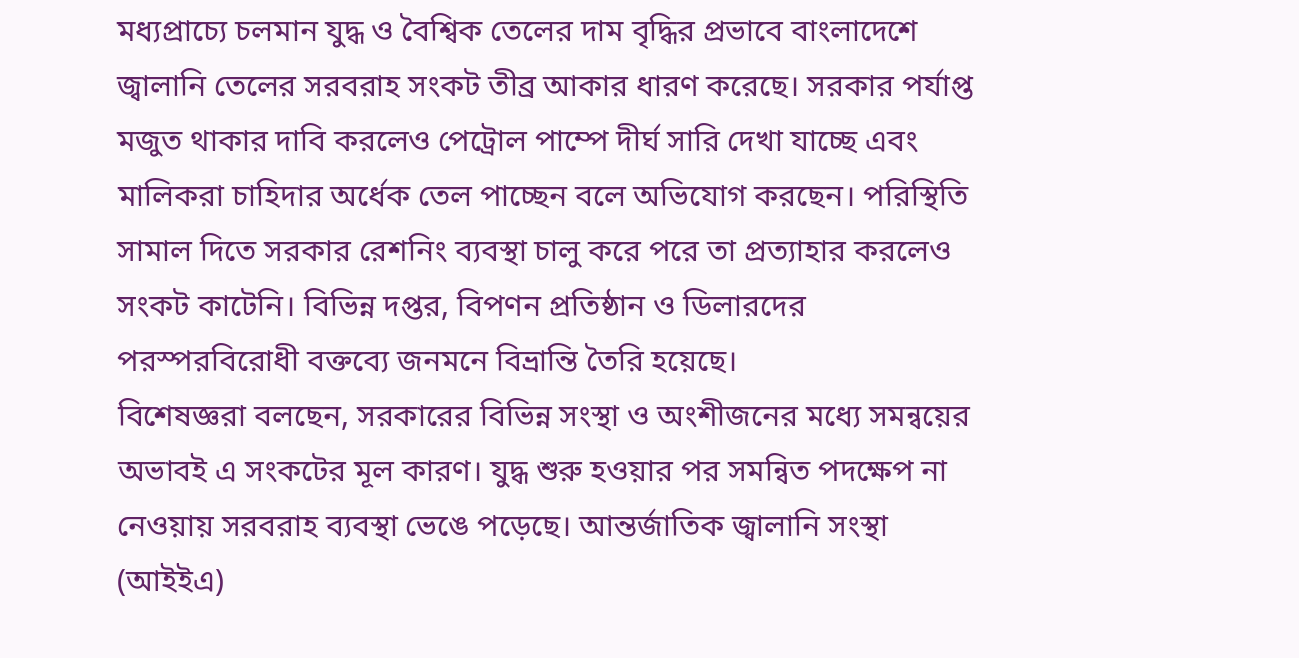মধ্যপ্রাচ্যে চলমান যুদ্ধ ও বৈশ্বিক তেলের দাম বৃদ্ধির প্রভাবে বাংলাদেশে জ্বালানি তেলের সরবরাহ সংকট তীব্র আকার ধারণ করেছে। সরকার পর্যাপ্ত মজুত থাকার দাবি করলেও পেট্রোল পাম্পে দীর্ঘ সারি দেখা যাচ্ছে এবং মালিকরা চাহিদার অর্ধেক তেল পাচ্ছেন বলে অভিযোগ করছেন। পরিস্থিতি সামাল দিতে সরকার রেশনিং ব্যবস্থা চালু করে পরে তা প্রত্যাহার করলেও সংকট কাটেনি। বিভিন্ন দপ্তর, বিপণন প্রতিষ্ঠান ও ডিলারদের পরস্পরবিরোধী বক্তব্যে জনমনে বিভ্রান্তি তৈরি হয়েছে।
বিশেষজ্ঞরা বলছেন, সরকারের বিভিন্ন সংস্থা ও অংশীজনের মধ্যে সমন্বয়ের অভাবই এ সংকটের মূল কারণ। যুদ্ধ শুরু হওয়ার পর সমন্বিত পদক্ষেপ না নেওয়ায় সরবরাহ ব্যবস্থা ভেঙে পড়েছে। আন্তর্জাতিক জ্বালানি সংস্থা (আইইএ)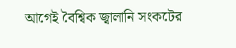আগেই বৈশ্বিক জ্বালানি সংকটের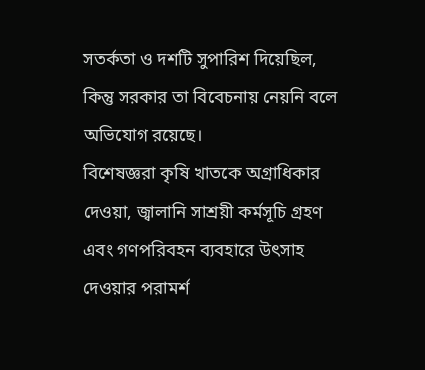সতর্কতা ও দশটি সুপারিশ দিয়েছিল, কিন্তু সরকার তা বিবেচনায় নেয়নি বলে অভিযোগ রয়েছে।
বিশেষজ্ঞরা কৃষি খাতকে অগ্রাধিকার দেওয়া, জ্বালানি সাশ্রয়ী কর্মসূচি গ্রহণ এবং গণপরিবহন ব্যবহারে উৎসাহ দেওয়ার পরামর্শ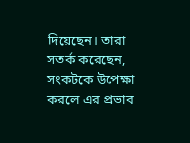দিয়েছেন। তারা সতর্ক করেছেন, সংকটকে উপেক্ষা করলে এর প্রভাব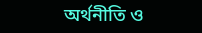অর্থনীতি ও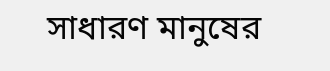সাধারণ মানুষের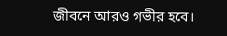জীবনে আরও গভীর হবে।